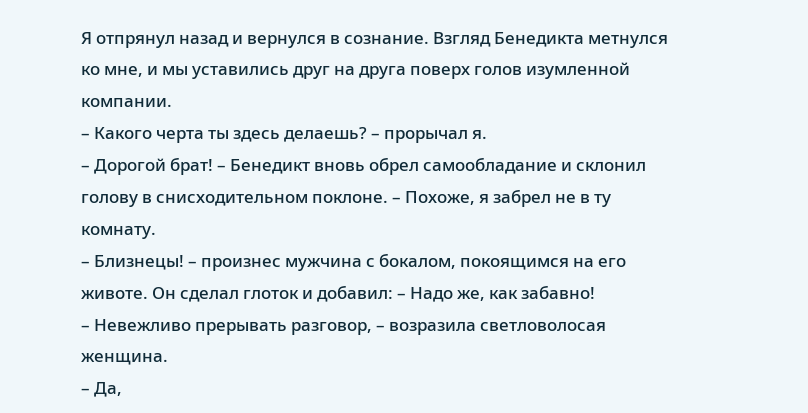Я отпрянул назад и вернулся в сознание. Взгляд Бенедикта метнулся ко мне, и мы уставились друг на друга поверх голов изумленной компании.
– Какого черта ты здесь делаешь? – прорычал я.
– Дорогой брат! – Бенедикт вновь обрел самообладание и склонил голову в снисходительном поклоне. – Похоже, я забрел не в ту комнату.
– Близнецы! – произнес мужчина с бокалом, покоящимся на его животе. Он сделал глоток и добавил: – Надо же, как забавно!
– Невежливо прерывать разговор, – возразила светловолосая женщина.
– Да,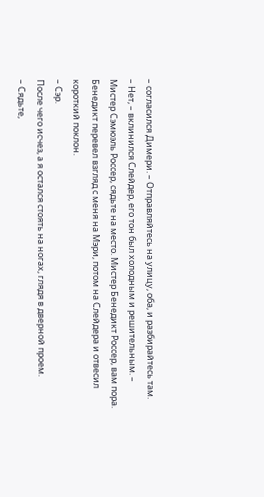– согласился Димери. – Отправляйтесь на улицу, оба, и разбирайтесь там.
– Нет, – вклинился Слейдер, его тон был холодным и решительным. – Мистер Сэмюэль Россер, сядьте на место. Мистер Бенедикт Россер, вам пора.
Бенедикт перевел взгляд с меня на Мэри, потом на Слейдера и отвесил короткий поклон.
– Сэр.
После чего исчез, а я остался стоять на ногах, глядя в дверной проем.
– Сядьте,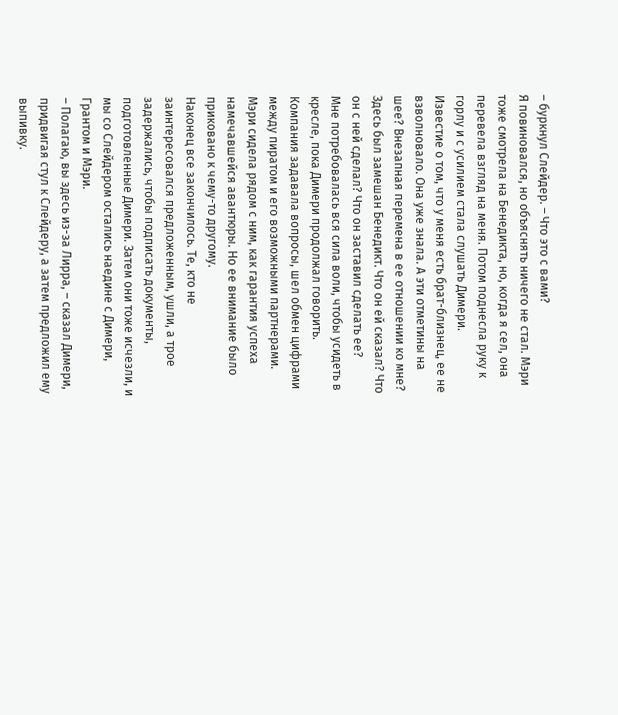– буркнул Слейдер. – Что это с вами?
Я повиновался, но объяснять ничего не стал. Мэри тоже смотрела на Бенедикта, но, когда я сел, она перевела взгляд на меня. Потом поднесла руку к горлу и с усилием стала слушать Димери.
Известие о том, что у меня есть брат-близнец, ее не взволновало. Она уже знала. А эти отметины на шее? Внезапная перемена в ее отношении ко мне? Здесь был замешан Бенедикт. Что он ей сказал? Что он с ней сделал? Что он заставил сделать ее?
Мне потребовалась вся сила воли, чтобы усидеть в кресле, пока Димери продолжал говорить. Компания задавала вопросы, шел обмен цифрами между пиратом и его возможными партнерами. Мэри сидела рядом с ним, как гарантия успеха намечавшейся авантюры. Но ее внимание было приковано к чему-то другому.
Наконец все закончилось. Те, кто не заинтересовался предложенным, ушли, а трое задержались, чтобы подписать документы, подготовленные Димери. Затем они тоже исчезли, и мы со Слейдером остались наедине с Димери, Грантом и Мэри.
– Полагаю, вы здесь из-за Лирра, – сказал Димери, придвигая стул к Слейдеру, а затем предложил ему выпивку.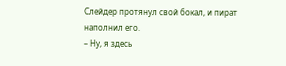Слейдер протянул свой бокал, и пират наполнил его.
– Ну, я здесь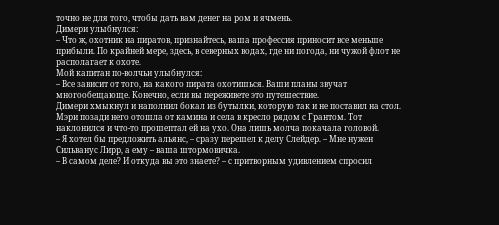точно не для того, чтобы дать вам денег на ром и ячмень.
Димери улыбнулся:
– Что ж, охотник на пиратов, признайтесь, ваша профессия приносит все меньше прибыли. По крайней мере, здесь, в северных водах, где ни погода, ни чужой флот не располагает к охоте.
Мой капитан по-волчьи улыбнулся:
– Все зависит от того, на какого пирата охотишься. Ваши планы звучат многообещающе. Конечно, если вы переживете это путешествие.
Димери хмыкнул и наполнил бокал из бутылки, которую так и не поставил на стол.
Мэри позади него отошла от камина и села в кресло рядом с Грантом. Тот наклонился и что-то прошептал ей на ухо. Она лишь молча покачала головой.
– Я хотел бы предложить альянс, – сразу перешел к делу Слейдер. – Мне нужен Сильванус Лирр, а ему – ваша штормовичка.
– В самом деле? И откуда вы это знаете? – с притворным удивлением спросил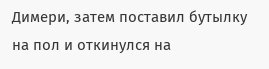Димери, затем поставил бутылку на пол и откинулся на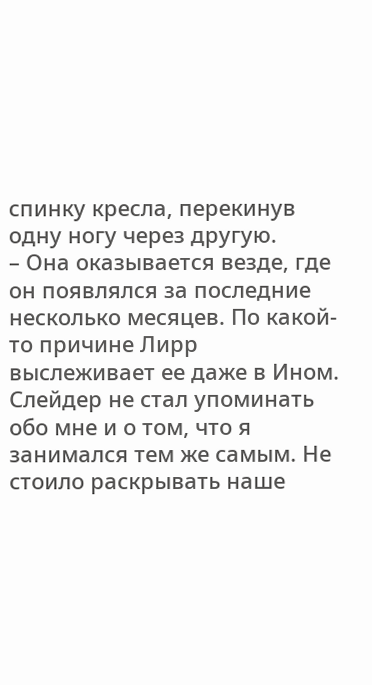спинку кресла, перекинув одну ногу через другую.
– Она оказывается везде, где он появлялся за последние несколько месяцев. По какой-то причине Лирр выслеживает ее даже в Ином.
Слейдер не стал упоминать обо мне и о том, что я занимался тем же самым. Не стоило раскрывать наше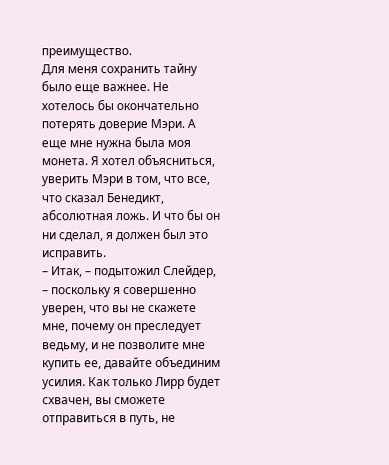преимущество.
Для меня сохранить тайну было еще важнее. Не хотелось бы окончательно потерять доверие Мэри. А еще мне нужна была моя монета. Я хотел объясниться, уверить Мэри в том, что все, что сказал Бенедикт, абсолютная ложь. И что бы он ни сделал, я должен был это исправить.
– Итак, – подытожил Слейдер, – поскольку я совершенно уверен, что вы не скажете мне, почему он преследует ведьму, и не позволите мне купить ее, давайте объединим усилия. Как только Лирр будет схвачен, вы сможете отправиться в путь, не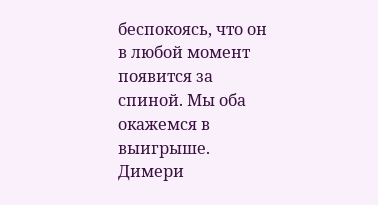беспокоясь, что он в любой момент появится за спиной. Мы оба окажемся в выигрыше.
Димери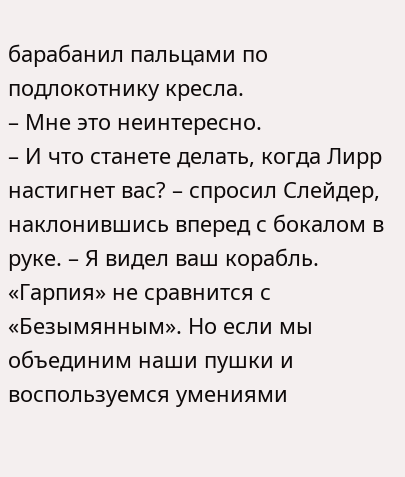барабанил пальцами по подлокотнику кресла.
– Мне это неинтересно.
– И что станете делать, когда Лирр настигнет вас? – спросил Слейдер, наклонившись вперед с бокалом в руке. – Я видел ваш корабль. «Гарпия» не сравнится с «Безымянным». Но если мы объединим наши пушки и воспользуемся умениями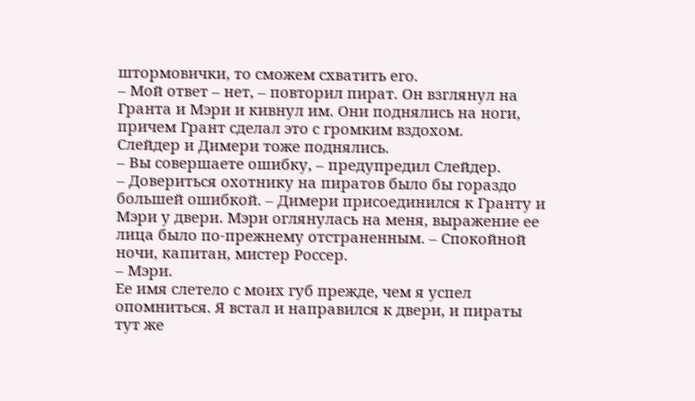штормовички, то сможем схватить его.
– Мой ответ – нет, – повторил пират. Он взглянул на Гранта и Мэри и кивнул им. Они поднялись на ноги, причем Грант сделал это с громким вздохом.
Слейдер и Димери тоже поднялись.
– Вы совершаете ошибку, – предупредил Слейдер.
– Довериться охотнику на пиратов было бы гораздо большей ошибкой. – Димери присоединился к Гранту и Мэри у двери. Мэри оглянулась на меня, выражение ее лица было по-прежнему отстраненным. – Спокойной ночи, капитан, мистер Россер.
– Мэри.
Ее имя слетело с моих губ прежде, чем я успел опомниться. Я встал и направился к двери, и пираты тут же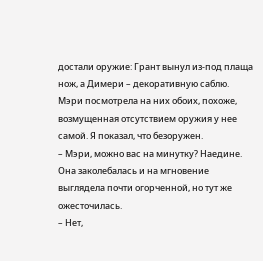достали оружие: Грант вынул из-под плаща нож, а Димери – декоративную саблю. Мэри посмотрела на них обоих, похоже, возмущенная отсутствием оружия у нее самой. Я показал, что безоружен.
– Мэри, можно вас на минутку? Наедине.
Она заколебалась и на мгновение выглядела почти огорченной, но тут же ожесточилась.
– Нет,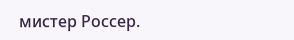мистер Россер.